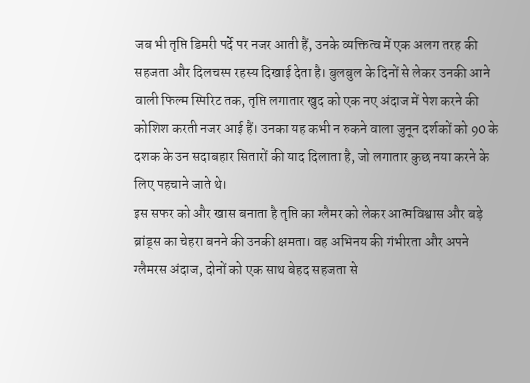जब भी तृप्ति डिमरी पर्दे पर नजर आती हैं, उनके व्यक्तित्व में एक अलग तरह की सहजता और दिलचस्प रहस्य दिखाई देता है। बुलबुल के दिनों से लेकर उनकी आने वाली फिल्म स्पिरिट तक, तृप्ति लगातार खुद को एक नए अंदाज में पेश करने की कोशिश करती नजर आई हैं। उनका यह कभी न रुकने वाला जुनून दर्शकों को 90 के दशक के उन सदाबहार सितारों की याद दिलाता है, जो लगातार कुछ नया करने के लिए पहचाने जाते थे।
इस सफर को और खास बनाता है तृप्ति का ग्लैमर को लेकर आत्मविश्वास और बड़े ब्रांड्स का चेहरा बनने की उनकी क्षमता। वह अभिनय की गंभीरता और अपने ग्लैमरस अंदाज, दोनों को एक साथ बेहद सहजता से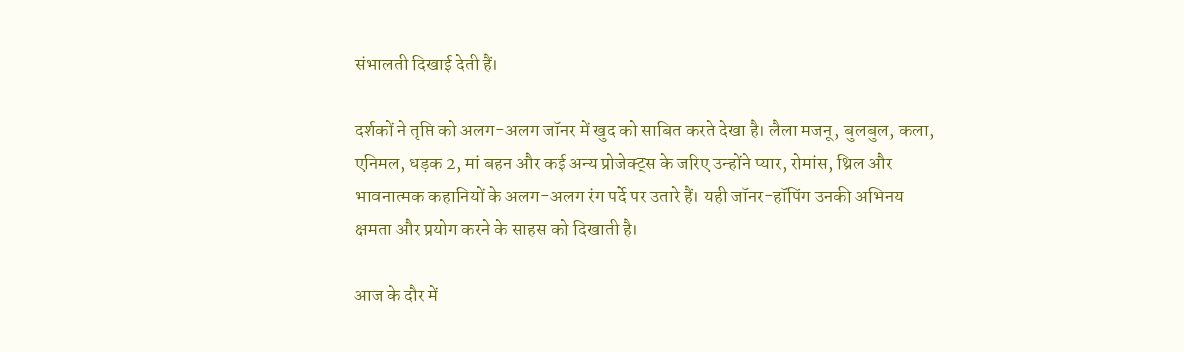संभालती दिखाई देती हैं।

दर्शकों ने तृप्ति को अलग-अलग जॉनर में खुद को साबित करते देखा है। लैला मजनू, बुलबुल, कला, एनिमल, धड़क 2, मां बहन और कई अन्य प्रोजेक्ट्स के जरिए उन्होंने प्यार, रोमांस, थ्रिल और भावनात्मक कहानियों के अलग-अलग रंग पर्दे पर उतारे हैं। यही जॉनर-हॉपिंग उनकी अभिनय क्षमता और प्रयोग करने के साहस को दिखाती है।

आज के दौर में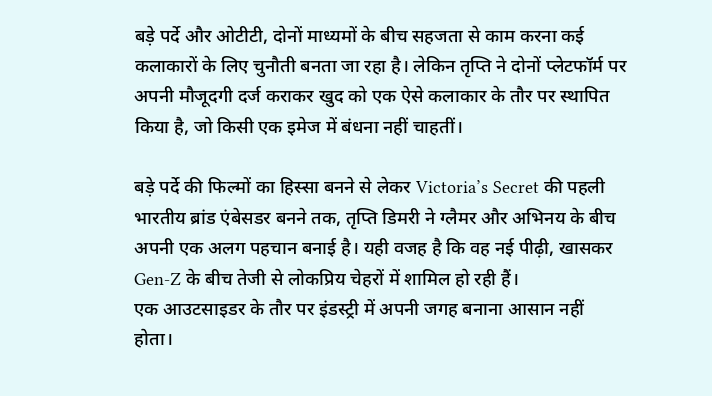बड़े पर्दे और ओटीटी, दोनों माध्यमों के बीच सहजता से काम करना कई कलाकारों के लिए चुनौती बनता जा रहा है। लेकिन तृप्ति ने दोनों प्लेटफॉर्म पर अपनी मौजूदगी दर्ज कराकर खुद को एक ऐसे कलाकार के तौर पर स्थापित किया है, जो किसी एक इमेज में बंधना नहीं चाहतीं।

बड़े पर्दे की फिल्मों का हिस्सा बनने से लेकर Victoria’s Secret की पहली भारतीय ब्रांड एंबेसडर बनने तक, तृप्ति डिमरी ने ग्लैमर और अभिनय के बीच अपनी एक अलग पहचान बनाई है। यही वजह है कि वह नई पीढ़ी, खासकर Gen-Z के बीच तेजी से लोकप्रिय चेहरों में शामिल हो रही हैं।
एक आउटसाइडर के तौर पर इंडस्ट्री में अपनी जगह बनाना आसान नहीं होता।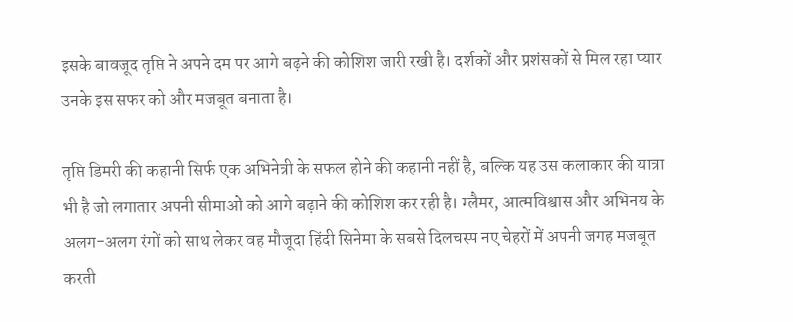इसके बावजूद तृप्ति ने अपने दम पर आगे बढ़ने की कोशिश जारी रखी है। दर्शकों और प्रशंसकों से मिल रहा प्यार उनके इस सफर को और मजबूत बनाता है।

तृप्ति डिमरी की कहानी सिर्फ एक अभिनेत्री के सफल होने की कहानी नहीं है, बल्कि यह उस कलाकार की यात्रा भी है जो लगातार अपनी सीमाओं को आगे बढ़ाने की कोशिश कर रही है। ग्लैमर, आत्मविश्वास और अभिनय के अलग-अलग रंगों को साथ लेकर वह मौजूदा हिंदी सिनेमा के सबसे दिलचस्प नए चेहरों में अपनी जगह मजबूत करती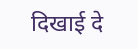दिखाई दे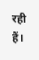रही हैं।